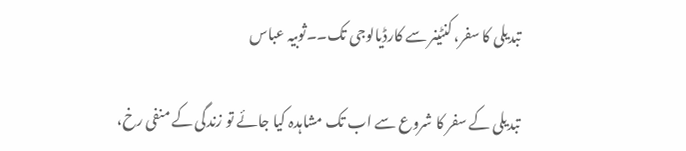تبدیلی کا سفر، کنٹینر سے کارڈیالوجی تک۔۔ثوبیہ عباس

تبدیلی کے سفر کا شروع سے اب تک مشاہدہ کیا جائے تو زندگی کے منفی رخ،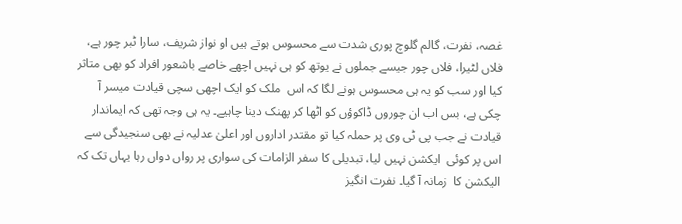غصہ، نفرت، گالم گلوچ پوری شدت سے محسوس ہوتے ہیں او نواز شریف، سارا ٹبر چور ہے، فلاں لٹیرا، فلاں چور جیسے جملوں نے یوتھ کو ہی نہیں اچھے خاصے باشعور افراد کو بھی متاثر کیا اور سب کو یہ ہی محسوس ہونے لگا کہ اس  ملک کو ایک اچھی سچی قیادت میسر آ چکی ہے، بس اب ان چوروں ڈاکوؤں کو اٹھا کر پھنک دینا چاہیے۔ یہ ہی وجہ تھی کہ ایماندار قیادت نے جب پی ٹی وی پر حملہ کیا تو مقتدر اداروں اور اعلیٰ عدلیہ نے بھی سنجیدگی سے اس پر کوئی  ایکشن نہیں لیا، تبدیلی کا سفر الزامات کی سواری پر رواں دواں رہا یہاں تک کہ الیکشن کا  زمانہ آ گیا۔ نفرت انگیز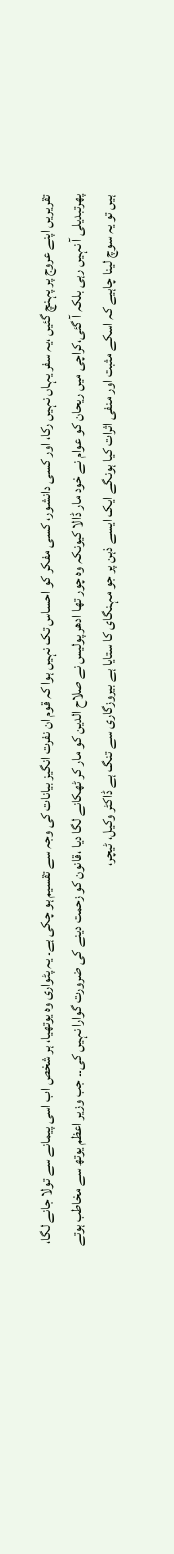تقریریں اپنے عروج پر پہنچ گئیں ،یہ سفر یہاں نہیں رکا، اور کسی دانشور، کسی مفکر کو احساس تک نہیں ہوا کہ قوم ان نفرت انگیز بیانات کی وجہ سے تقسیم ہو چکی ہے۔ یہ پٹواری وہ یوتھیا، ہر شخص اب اسی پیمانے سے تولا جانے لگا، پھرتبدیلی آ نہیں رہی بلکہ آ گئی،کراچی میں ریحان کو عوام نے خود مار ڈالا کیونکہ وہ چور تھا ادھر پولیس نے صلاح الدین کو مار کر ٹھکانے لگا دیا ،قانون کو زحمت دینے کی ضرورت گوارا نہیں کی۔۔ جب وزیر اعظم یوتھ سے مخاطب ہوتے ہیں تو یہ سوچ لینا چاہیے کہ اسکے مثبت اور منفی اثرات کیا ہونگے ایک ایسے ذہن پر جو مہنگای کا ستایا ہے بیروزگاری سے تنگ ہے ڈاکٹر وکیل، ٹیچر،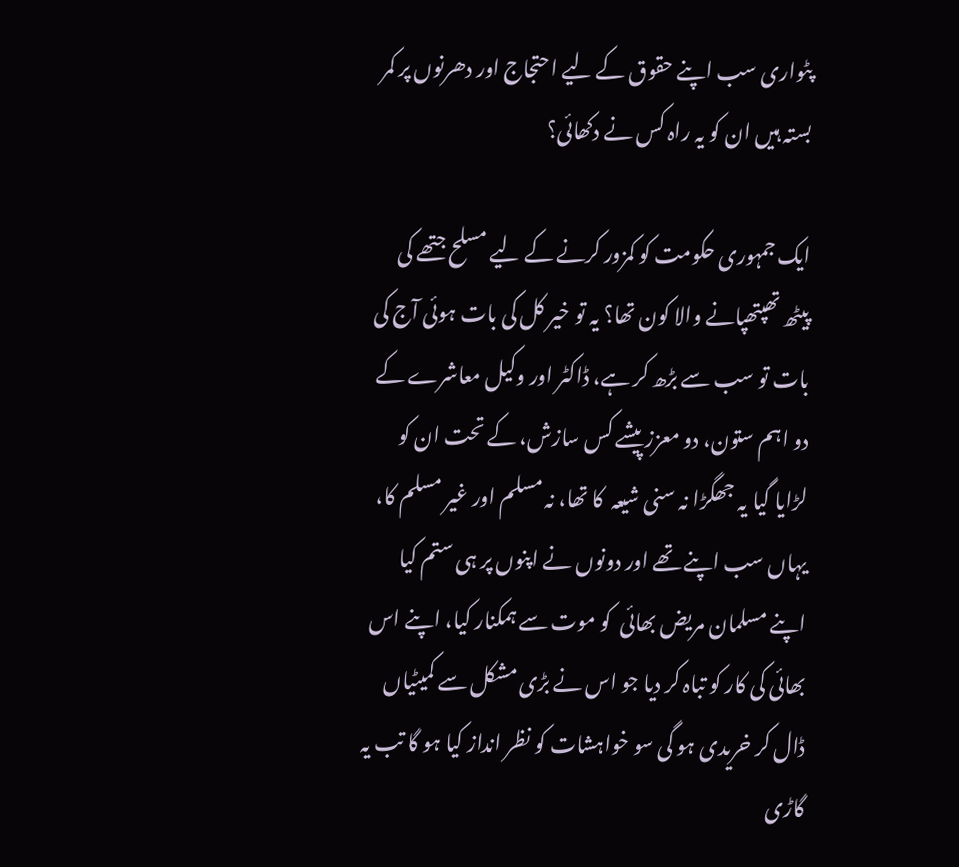پٹواری سب اپنے حقوق کے لیے احتجاج اور دھرنوں پر کمر بستہ ہیں ان کو یہ راہ کس نے دکھائی؟

ایک جمہوری حکومت کو کمزور کرنے کے لیے مسلح جتھے کی پیٹھ تھپتھپانے والا کون تھا؟ یہ تو خیر کل کی بات ہوئی آج کی بات تو سب سے بڑھ کر ہے، ڈاکٹر اور وکیل معاشرے کے دو اہم ستون، دو معزز پیشے کس سازش، کے تحت ان کو لڑایا گیا یہ جھگڑا نہ سنی شیعہ  کا تھا، نہ مسلم اور غیر مسلم کا، یہاں سب اپنے تھے اور دونوں نے اپنوں پر ہی ستم کیا اپنے مسلمان مریض بھائی  کو موت سے ہمکنار کیا، اپنے اس بھائی کی کار کو تباہ کر دیا جو اس نے بڑی مشکل سے کمیٹیاں ڈال کر خریدی ہو گی سو خواہشات کو نظر انداز کیا ہو گا تب یہ گاڑی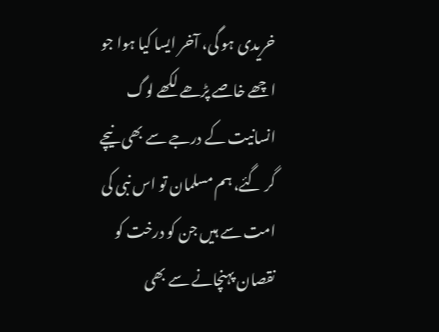خریدی ہو گی، آخر ایسا کیا ہوا جو اچھے خاصے پڑھے لکھے لوگ انسانیت کے درجے سے بھی نیچے گر گئے، ہم مسلمان تو اس نبی کی امت سے ہیں جن کو درخت کو نقصان پہنچانے سے بھی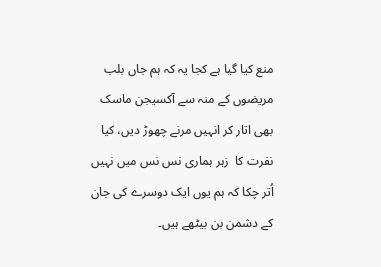منع کیا گیا ہے کجا یہ کہ ہم جاں بلب مریضوں کے منہ سے آکسیجن ماسک بھی اتار کر انہیں مرنے چھوڑ دیں، کیا نفرت کا  زہر ہماری نس نس میں نہیں اُتر چکا کہ ہم یوں ایک دوسرے کی جان کے دشمن بن بیٹھے ہیں۔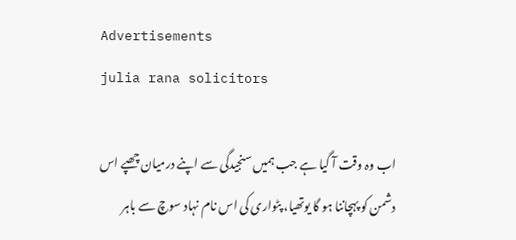Advertisements
julia rana solicitors

اب وہ وقت آ گیا ہے جب ہمیں سنجیدگی سے اپنے درمیان چھپے اس دشمن کو پہچاننا ہو گا یوتھیا، پٹواری کی اس نام نہاد سوچ سے باہر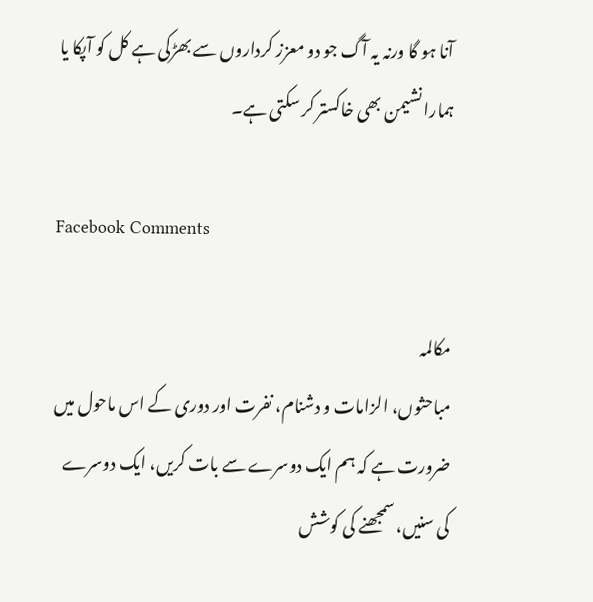آنا ہو گا ورنہ یہ آگ جو دو معزز کرداروں سے بھڑکی ہے کل کو آپکا یا ہمارا نشیمن بھی خاکستر کر سکتی ہے۔

Facebook Comments

مکالمہ
مباحثوں، الزامات و دشنام، نفرت اور دوری کے اس ماحول میں ضرورت ہے کہ ہم ایک دوسرے سے بات کریں، ایک دوسرے کی سنیں، سمجھنے کی کوشش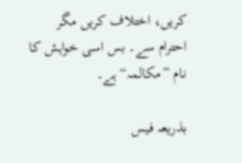کریں، اختلاف کریں مگر احترام سے۔ بس اسی خواہش کا نام ”مکالمہ“ ہے۔

بذریعہ فیس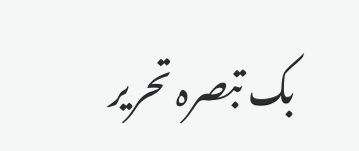بک تبصرہ تحریر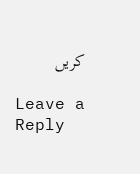کریں

Leave a Reply